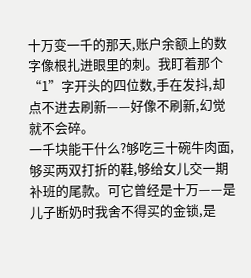十万变一千的那天,账户余额上的数字像根扎进眼里的刺。我盯着那个“1”字开头的四位数,手在发抖,却点不进去刷新——好像不刷新,幻觉就不会碎。
一千块能干什么?够吃三十碗牛肉面,够买两双打折的鞋,够给女儿交一期补班的尾款。可它曾经是十万——是儿子断奶时我舍不得买的金锁,是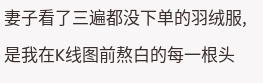妻子看了三遍都没下单的羽绒服,是我在K线图前熬白的每一根头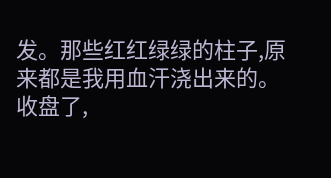发。那些红红绿绿的柱子,原来都是我用血汗浇出来的。
收盘了,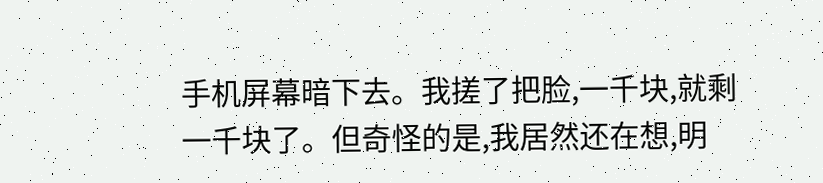手机屏幕暗下去。我搓了把脸,一千块,就剩一千块了。但奇怪的是,我居然还在想,明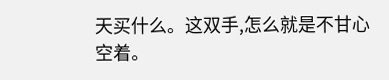天买什么。这双手,怎么就是不甘心空着。